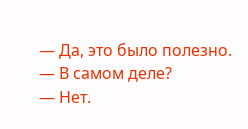— Да, это было полезно.
— В самом деле?
— Нет.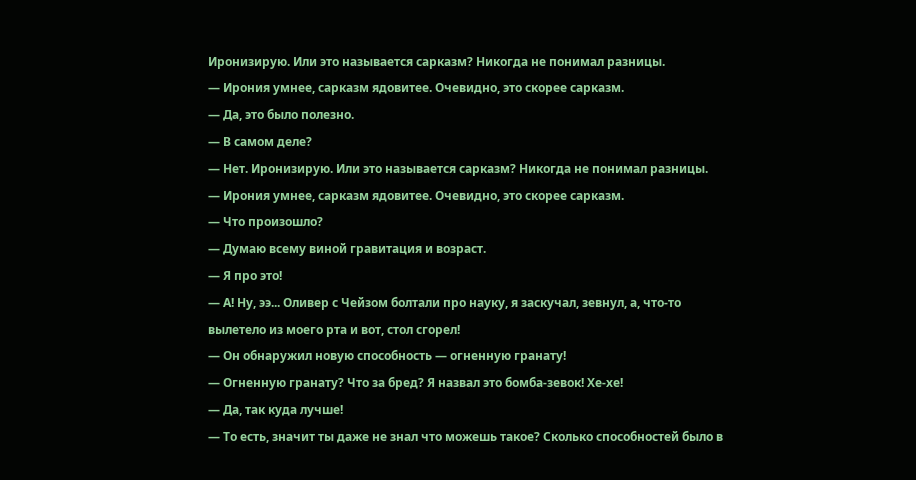Иронизирую. Или это называется сарказм? Никогда не понимал разницы.
— Ирония умнее, сарказм ядовитее. Очевидно, это скорее сарказм.
— Да, это было полезно.
— В самом деле?
— Нет. Иронизирую. Или это называется сарказм? Никогда не понимал разницы.
— Ирония умнее, сарказм ядовитее. Очевидно, это скорее сарказм.
— Что произошло?
— Думаю всему виной гравитация и возраст.
— Я про это!
— А! Ну, ээ... Оливер с Чейзом болтали про науку, я заскучал, зевнул, а, что-то вылетело из моего рта и вот, стол сгорел!
— Он обнаружил новую способность — огненную гранату!
— Огненную гранату? Что за бред? Я назвал это бомба-зевок! Хе-хе!
— Да, так куда лучше!
— То есть, значит ты даже не знал что можешь такое? Сколько способностей было в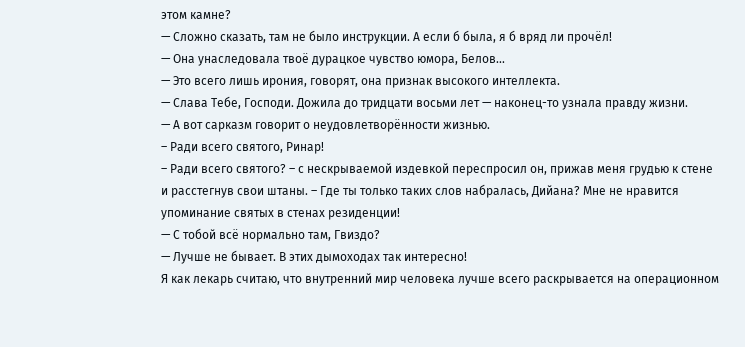этом камне?
— Сложно сказать, там не было инструкции. А если б была, я б вряд ли прочёл!
— Она унаследовала твоё дурацкое чувство юмора, Белов...
— Это всего лишь ирония, говорят, она признак высокого интеллекта.
— Слава Тебе, Господи. Дожила до тридцати восьми лет — наконец-то узнала правду жизни.
— А вот сарказм говорит о неудовлетворённости жизнью.
– Ради всего святого, Ринар!
– Ради всего святого? – с нескрываемой издевкой переспросил он, прижав меня грудью к стене и расстегнув свои штаны. – Где ты только таких слов набралась, Дийана? Мне не нравится упоминание святых в стенах резиденции!
— С тобой всё нормально там, Гвиздо?
— Лучше не бывает. В этих дымоходах так интересно!
Я как лекарь считаю, что внутренний мир человека лучше всего раскрывается на операционном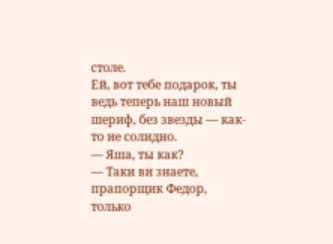столе.
Ей, вот тебе подарок, ты ведь теперь наш новый шериф, без звезды — как-то не солидно.
— Яша, ты как?
— Таки ви знаете, прапорщик Федор, только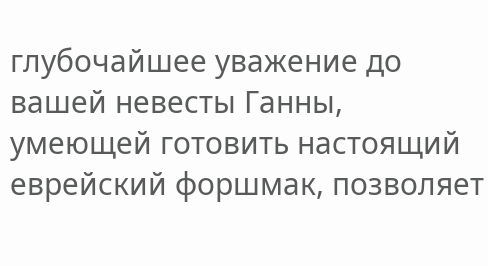глубочайшее уважение до вашей невесты Ганны, умеющей готовить настоящий еврейский форшмак, позволяет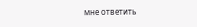мне ответить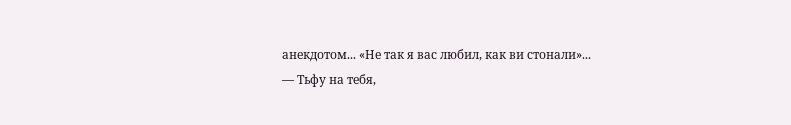анекдотом... «Не так я вас любил, как ви стонали»...
— Тьфу на тебя,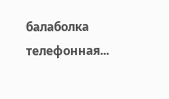балаболка телефонная...